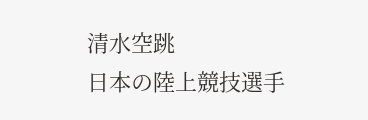清水空跳
日本の陸上競技選手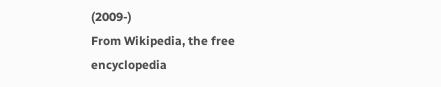(2009-)
From Wikipedia, the free encyclopedia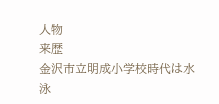人物
来歴
金沢市立明成小学校時代は水泳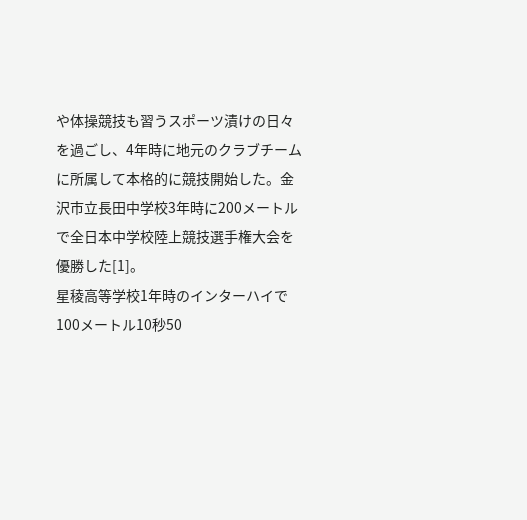や体操競技も習うスポーツ漬けの日々を過ごし、4年時に地元のクラブチームに所属して本格的に競技開始した。金沢市立長田中学校3年時に200メートルで全日本中学校陸上競技選手権大会を優勝した[1]。
星稜高等学校1年時のインターハイで100メートル10秒50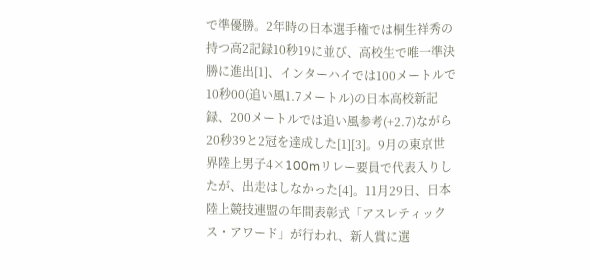で準優勝。2年時の日本選手権では桐生祥秀の持つ高2記録10秒19に並び、高校生で唯一準決勝に進出[1]、インターハイでは100メートルで10秒00(追い風1.7メートル)の日本高校新記録、200メートルでは追い風参考(+2.7)ながら20秒39と2冠を達成した[1][3]。9月の東京世界陸上男子4×100mリレー要員で代表入りしたが、出走はしなかった[4]。11月29日、日本陸上競技連盟の年間表彰式「アスレティックス・アワード」が行われ、新人賞に選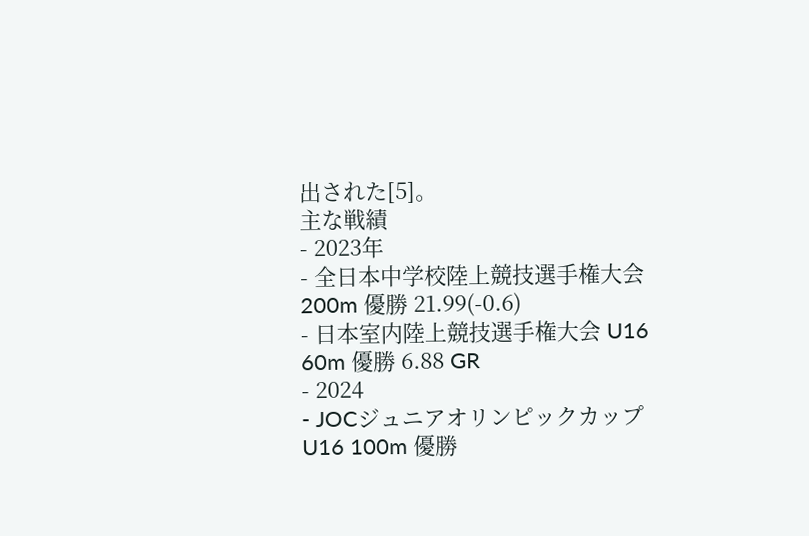出された[5]。
主な戦績
- 2023年
- 全日本中学校陸上競技選手権大会 200m 優勝 21.99(-0.6)
- 日本室内陸上競技選手権大会 U16 60m 優勝 6.88 GR
- 2024
- JOCジュニアオリンピックカップ U16 100m 優勝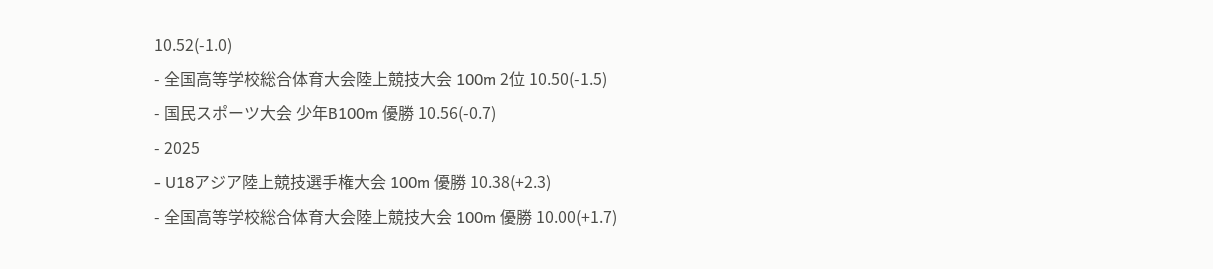10.52(-1.0)
- 全国高等学校総合体育大会陸上競技大会 100m 2位 10.50(-1.5)
- 国民スポーツ大会 少年B100m 優勝 10.56(-0.7)
- 2025
- U18アジア陸上競技選手権大会 100m 優勝 10.38(+2.3)
- 全国高等学校総合体育大会陸上競技大会 100m 優勝 10.00(+1.7)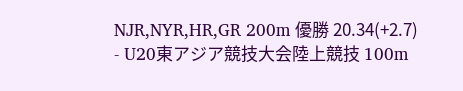NJR,NYR,HR,GR 200m 優勝 20.34(+2.7)
- U20東アジア競技大会陸上競技 100m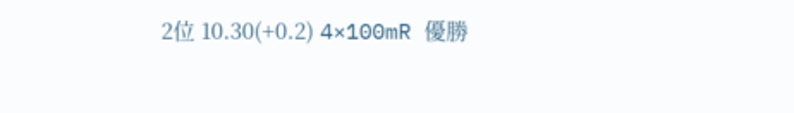2位 10.30(+0.2) 4×100mR 優勝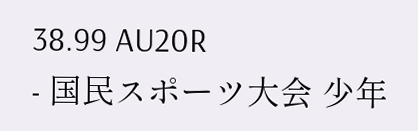38.99 AU20R
- 国民スポーツ大会 少年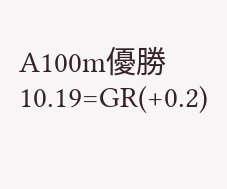A100m優勝 10.19=GR(+0.2)